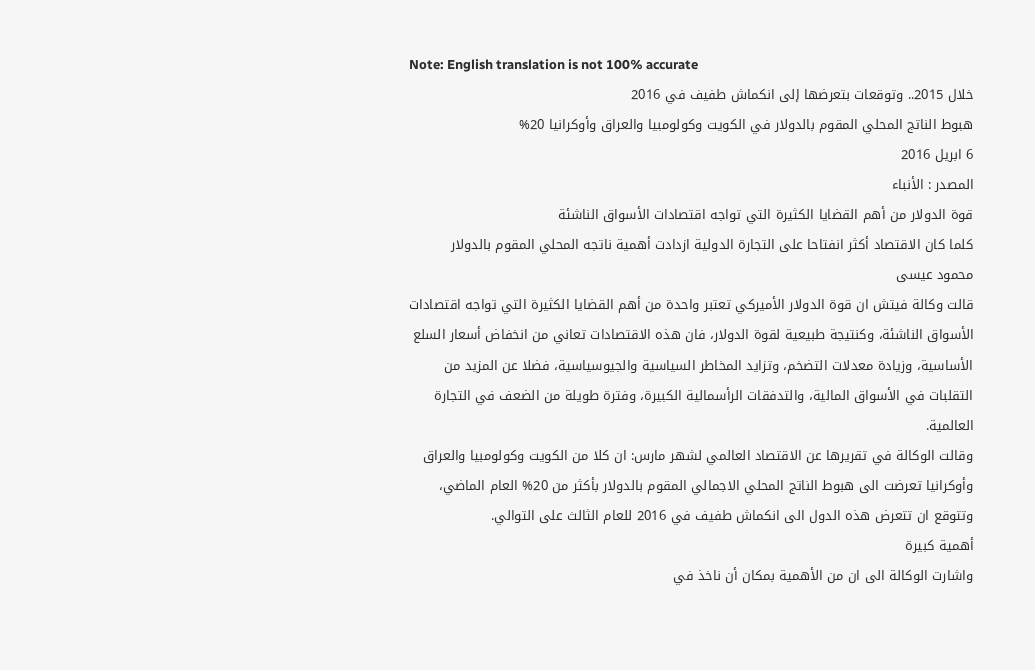Note: English translation is not 100% accurate
خلال 2015.. وتوقعات بتعرضها إلى انكماش طفيف في 2016
هبوط الناتج المحلي المقوم بالدولار في الكويت وكولومبيا والعراق وأوكرانيا 20%
6 ابريل 2016
المصدر : الأنباء
قوة الدولار من أهم القضايا الكثيرة التي تواجه اقتصادات الأسواق الناشئة
كلما كان الاقتصاد أكثر انفتاحا على التجارة الدولية ازدادت أهمية ناتجه المحلي المقوم بالدولار
محمود عيسى
قالت وكالة فيتش ان قوة الدولار الأميركي تعتبر واحدة من أهم القضايا الكثيرة التي تواجه اقتصادات الأسواق الناشئة، وكنتيجة طبيعية لقوة الدولار، فان هذه الاقتصادات تعاني من انخفاض أسعار السلع الأساسية، وزيادة معدلات التضخم، وتزايد المخاطر السياسية والجيوسياسية، فضلا عن المزيد من التقلبات في الأسواق المالية، والتدفقات الرأسمالية الكبيرة، وفترة طويلة من الضعف في التجارة العالمية.
وقالت الوكالة في تقريرها عن الاقتصاد العالمي لشهر مارس: ان كلا من الكويت وكولومبيا والعراق وأوكرانيا تعرضت الى هبوط الناتج المحلي الاجمالي المقوم بالدولار بأكثر من 20% العام الماضي، وتتوقع ان تتعرض هذه الدول الى انكماش طفيف في 2016 للعام الثالث على التوالي.
أهمية كبيرة
واشارت الوكالة الى ان من الأهمية بمكان أن ناخذ في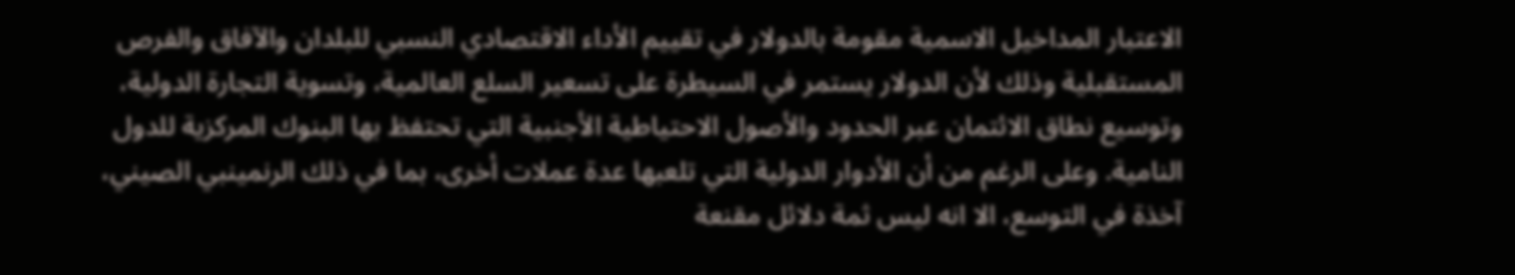الاعتبار المداخيل الاسمية مقومة بالدولار في تقييم الأداء الاقتصادي النسبي للبلدان والآفاق والفرص المستقبلية وذلك لأن الدولار يستمر في السيطرة على تسعير السلع العالمية، وتسوية التجارة الدولية، وتوسيع نطاق الائتمان عبر الحدود والأصول الاحتياطية الأجنبية التي تحتفظ بها البنوك المركزية للدول النامية. وعلى الرغم من أن الأدوار الدولية التي تلعبها عدة عملات أخرى، بما في ذلك الرنمينبي الصيني، آخذة في التوسع، الا انه ليس ثمة دلائل مقنعة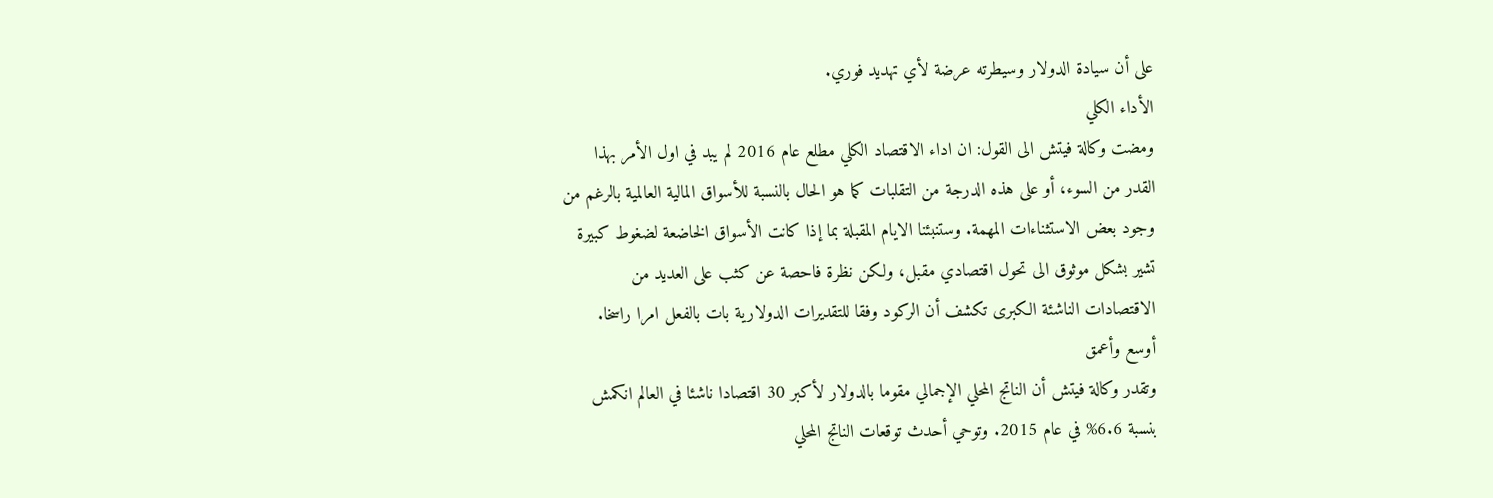على أن سيادة الدولار وسيطرته عرضة لأي تهديد فوري.
الأداء الكلي
ومضت وكالة فيتش الى القول: ان اداء الاقتصاد الكلي مطلع عام 2016 لم يبد في اول الأمر بهذا القدر من السوء، أو على هذه الدرجة من التقلبات كما هو الحال بالنسبة للأسواق المالية العالمية بالرغم من وجود بعض الاستثناءات المهمة. وستنبئنا الايام المقبلة بما إذا كانت الأسواق الخاضعة لضغوط كبيرة تشير بشكل موثوق الى تحول اقتصادي مقبل، ولكن نظرة فاحصة عن كثب على العديد من الاقتصادات الناشئة الكبرى تكشف أن الركود وفقا للتقديرات الدولارية بات بالفعل امرا راسخا.
أوسع وأعمق
وتقدر وكالة فيتش أن الناتج المحلي الإجمالي مقوما بالدولار لأكبر 30 اقتصادا ناشئا في العالم انكمش بنسبة 6.6% في عام 2015. وتوحي أحدث توقعات الناتج المحلي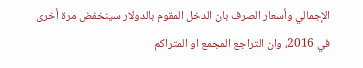الإجمالي وأسعار الصرف بان الدخل المقوم بالدولار سينخفض مرة أخرى في 2016، وان التراجع المجمع او المتراكم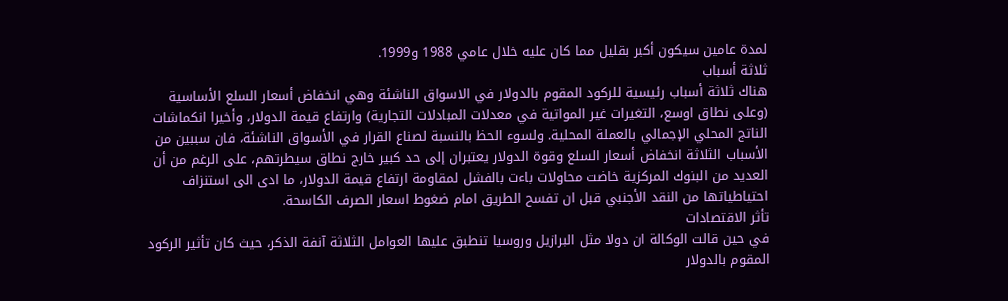لمدة عامين سيكون أكبر بقليل مما كان عليه خلال عامي 1988 و1999.
ثلاثة أسباب
هناك ثلاثة أسباب رئيسية للركود المقوم بالدولار في الاسواق الناشئة وهي انخفاض أسعار السلع الأساسية (وعلى نطاق اوسع، التغيرات غير المواتية في معدلات المبادلات التجارية) وارتفاع قيمة الدولار، وأخيرا انكماشات الناتج المحلي الإجمالي بالعملة المحلية. ولسوء الحظ بالنسبة لصناع القرار في الأسواق الناشئة، فان سببين من الأسباب الثلاثة انخفاض أسعار السلع وقوة الدولار يعتبران إلى حد كبير خارج نطاق سيطرتهم، على الرغم من أن العديد من البنوك المركزية خاضت محاولات باءت بالفشل لمقاومة ارتفاع قيمة الدولار، ما ادى الى استنزاف احتياطياتها من النقد الأجنبي قبل ان تفسح الطريق امام ضغوط اسعار الصرف الكاسحة.
تأثر الاقتصادات
في حين قالت الوكالة ان دولا مثل البرازيل وروسيا تنطبق عليها العوامل الثلاثة آنفة الذكر، حيث كان تأثير الركود المقوم بالدولار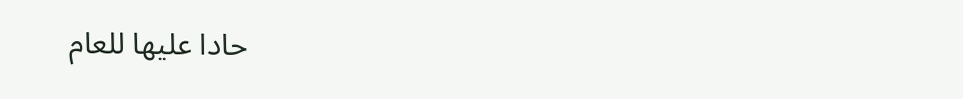حادا عليها للعام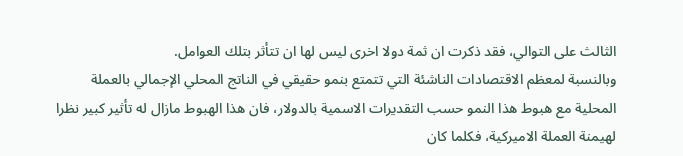الثالث على التوالي، فقد ذكرت ان ثمة دولا اخرى ليس لها ان تتأثر بتلك العوامل.
وبالنسبة لمعظم الاقتصادات الناشئة التي تتمتع بنمو حقيقي في الناتج المحلي الإجمالي بالعملة المحلية مع هبوط هذا النمو حسب التقديرات الاسمية بالدولار، فان هذا الهبوط مازال له تأثير كبير نظرا لهيمنة العملة الاميركية، فكلما كان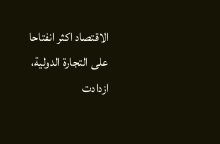الاقتصاد اكثر انفتاحا على التجارة الدولية، ازدادت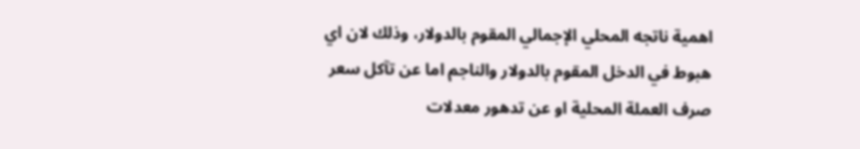اهمية ناتجه المحلي الإجمالي المقوم بالدولار، وذلك لان اي هبوط في الدخل المقوم بالدولار والناجم اما عن تآكل سعر صرف العملة المحلية او عن تدهور معدلات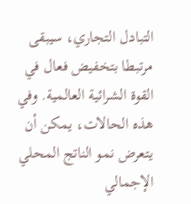التبادل التجاري، سيبقى مرتبطا بتخفيض فعال في القوة الشرائية العالمية. وفي هذه الحالات، يمكن أن يتعرض نمو الناتج المحلي الإجمالي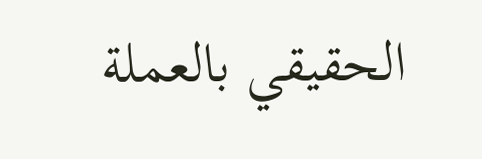الحقيقي بالعملة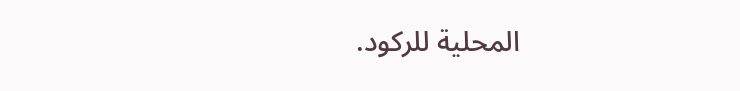المحلية للركود.